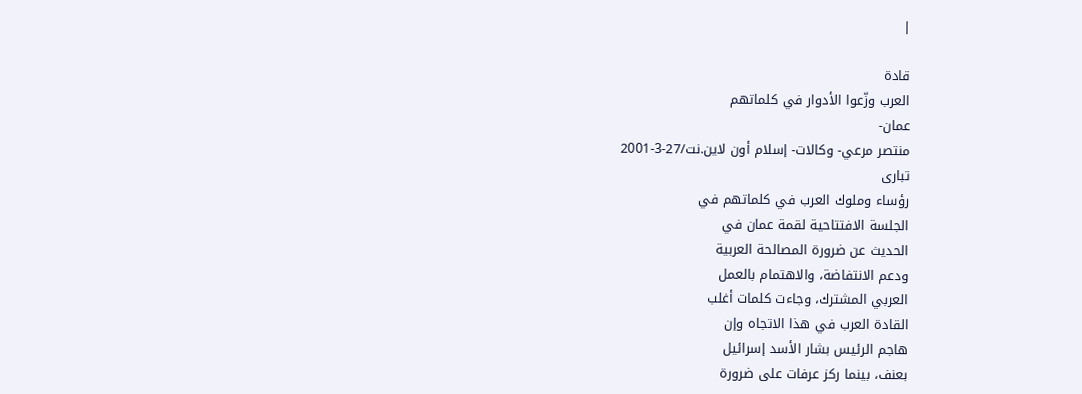|

قادة
العرب وزّعوا الأدوار في كلماتهم
عمان-
منتصر مرعي- وكالات- إسلام أون لاين.نت/27-3-2001
تبارى
رؤساء وملوك العرب في كلماتهم في
الجلسة الافتتاحية لقمة عمان في
الحديث عن ضرورة المصالحة العربية
ودعم الانتفاضة، والاهتمام بالعمل
العربي المشترك، وجاءت كلمات أغلب
القادة العرب في هذا الاتجاه وإن
هاجم الرئيس بشار الأسد إسرائيل
بعنف، بينما ركز عرفات على ضرورة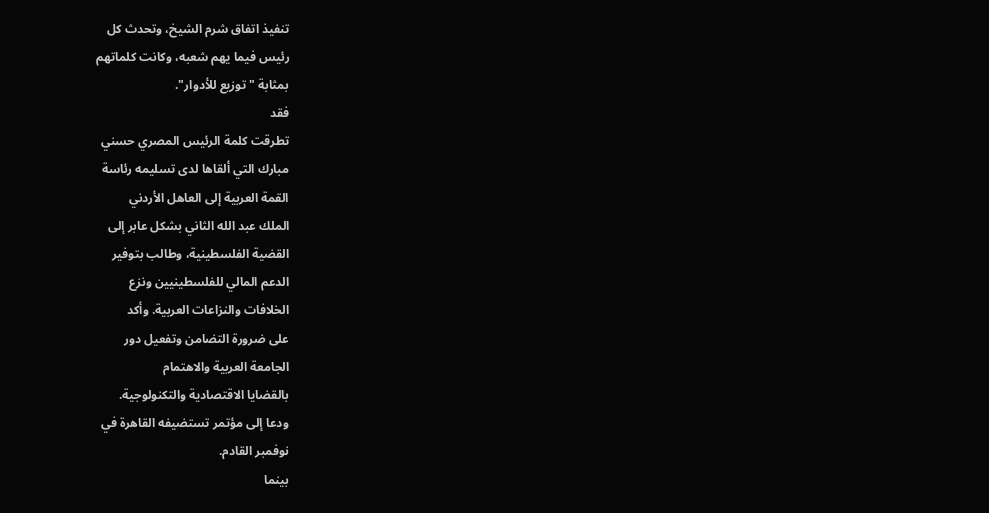تنفيذ اتفاق شرم الشيخ، وتحدث كل
رئيس فيما يهم شعبه، وكانت كلماتهم
بمثابة "توزيع للأدوار".
فقد
تطرقت كلمة الرئيس المصري حسني
مبارك التي ألقاها لدى تسليمه رئاسة
القمة العربية إلى العاهل الأردني
الملك عبد الله الثاني بشكل عابر إلى
القضية الفلسطينية، وطالب بتوفير
الدعم المالي للفلسطينيين ونزع
الخلافات والنزاعات العربية. وأكد
على ضرورة التضامن وتفعيل دور
الجامعة العربية والاهتمام
بالقضايا الاقتصادية والتكنولوجية.
ودعا إلى مؤتمر تستضيفه القاهرة في
نوفمبر القادم.
بينما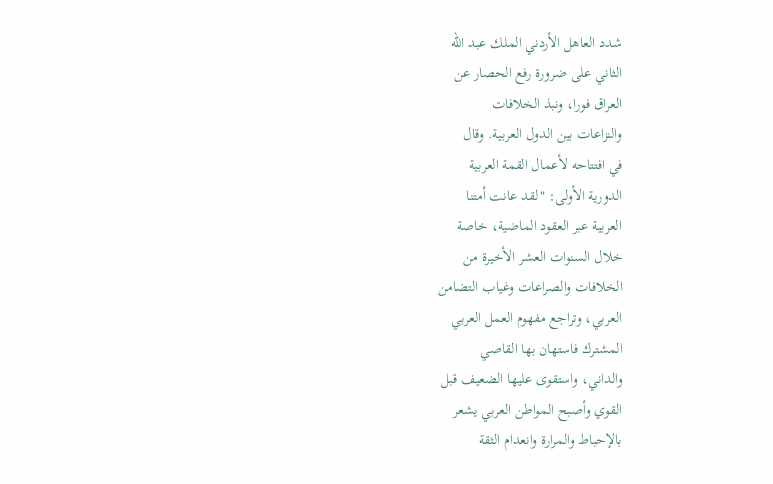شدد العاهل الأردني الملك عبد الله
الثاني على ضرورة رفع الحصار عن
العراق فورا، ونبذ الخلافات
والنزاعات بين الدول العربية. وقال
في افتتاحه لأعمال القمة العربية
الدورية الأولى: "لقد عانت أمتنا
العربية عبر العقود الماضية، خاصة
خلال السنوات العشر الأخيرة من
الخلافات والصراعات وغياب التضامن
العربي، وتراجع مفهوم العمل العربي
المشترك فاستهان بها القاصي
والداني، واستقوى عليها الضعيف قبل
القوي وأصبح المواطن العربي يشعر
بالإحباط والمرارة وانعدام الثقة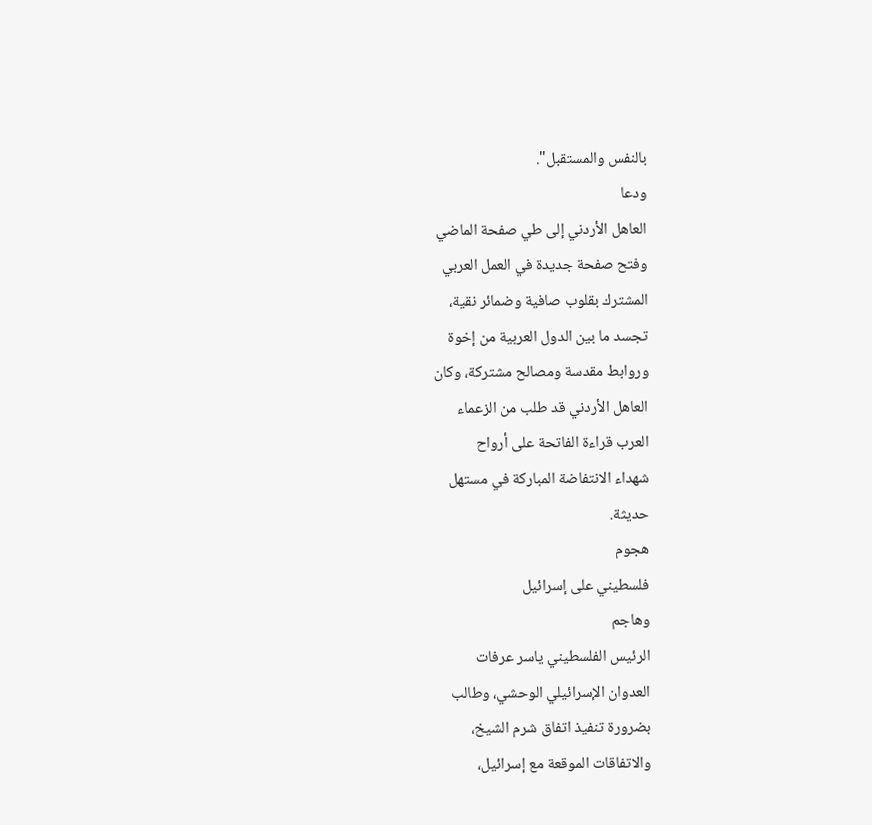بالنفس والمستقبل".
ودعا
العاهل الأردني إلى طي صفحة الماضي
وفتح صفحة جديدة في العمل العربي
المشترك بقلوب صافية وضمائر نقية،
تجسد ما بين الدول العربية من إخوة
وروابط مقدسة ومصالح مشتركة، وكان
العاهل الأردني قد طلب من الزعماء
العرب قراءة الفاتحة على أرواح
شهداء الانتفاضة المباركة في مستهل
حديثة.
هجوم
فلسطيني على إسرائيل
وهاجم
الرئيس الفلسطيني ياسر عرفات
العدوان الإسرائيلي الوحشي، وطالب
بضرورة تنفيذ اتفاق شرم الشيخ،
والاتفاقات الموقعة مع إسرائيل،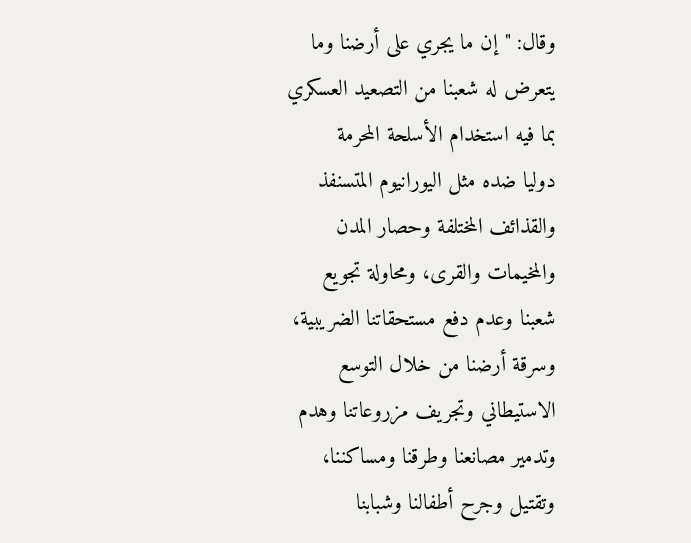وقال: "إن ما يجري على أرضنا وما
يتعرض له شعبنا من التصعيد العسكري
بما فيه استخدام الأسلحة المحرمة
دوليا ضده مثل اليورانيوم المتسنفذ
والقذائف المختلفة وحصار المدن
والمخيمات والقرى، ومحاولة تجويع
شعبنا وعدم دفع مستحقاتنا الضريبية،
وسرقة أرضنا من خلال التوسع
الاستيطاني وتجريف مزروعاتنا وهدم
وتدمير مصانعنا وطرقنا ومساكننا،
وتقتيل وجرح أطفالنا وشبابنا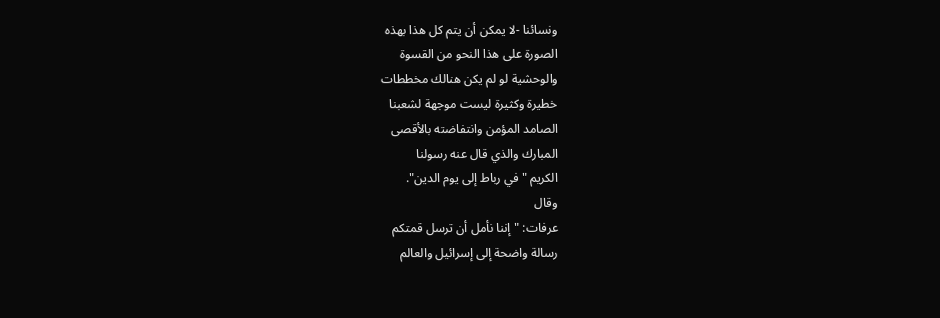ونسائنا -لا يمكن أن يتم كل هذا بهذه
الصورة على هذا النحو من القسوة
والوحشية لو لم يكن هنالك مخططات
خطيرة وكثيرة ليست موجهة لشعبنا
الصامد المؤمن وانتفاضته بالأقصى
المبارك والذي قال عنه رسولنا
الكريم "في رباط إلى يوم الدين".
وقال
عرفات: "إننا نأمل أن ترسل قمتكم
رسالة واضحة إلى إسرائيل والعالم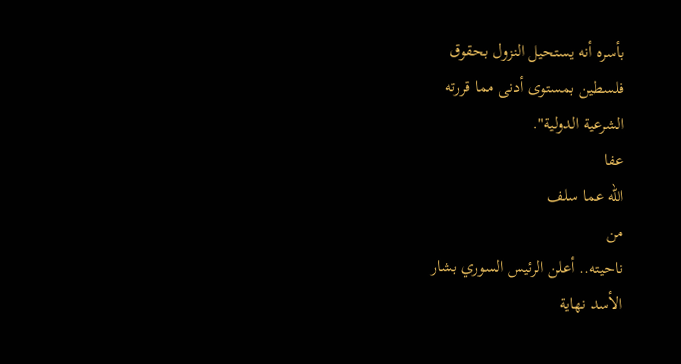بأسره أنه يستحيل النزول بحقوق
فلسطين بمستوى أدنى مما قررته
الشرعية الدولية".
عفا
الله عما سلف
من
ناحيته.. أعلن الرئيس السوري بشار
الأسد نهاية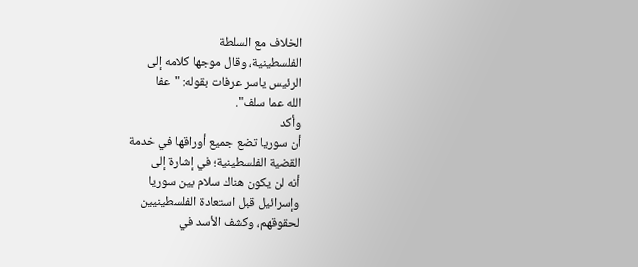الخلاف مع السلطة
الفلسطينية، وقال موجها كلامه إلى
الرئيس ياسر عرفات بقوله: "عفا
الله عما سلف".
وأكد
أن سوريا تضع جميع أوراقها في خدمة
القضية الفلسطينية؛ في إشارة إلى
أنه لن يكون هناك سلام بين سوريا
وإسرائيل قبل استعادة الفلسطينيين
لحقوقهم، وكشف الأسد في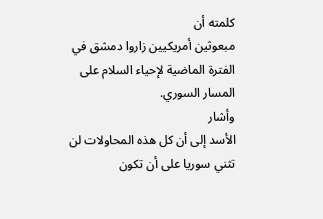كلمته أن
مبعوثين أمريكيين زاروا دمشق في
الفترة الماضية لإحياء السلام على
المسار السوري.
وأشار
الأسد إلى أن كل هذه المحاولات لن
تثني سوريا على أن تكون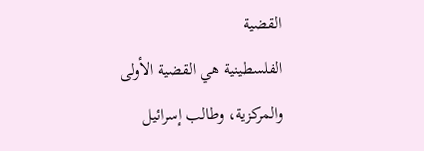القضية
الفلسطينية هي القضية الأولى
والمركزية، وطالب إسرائيل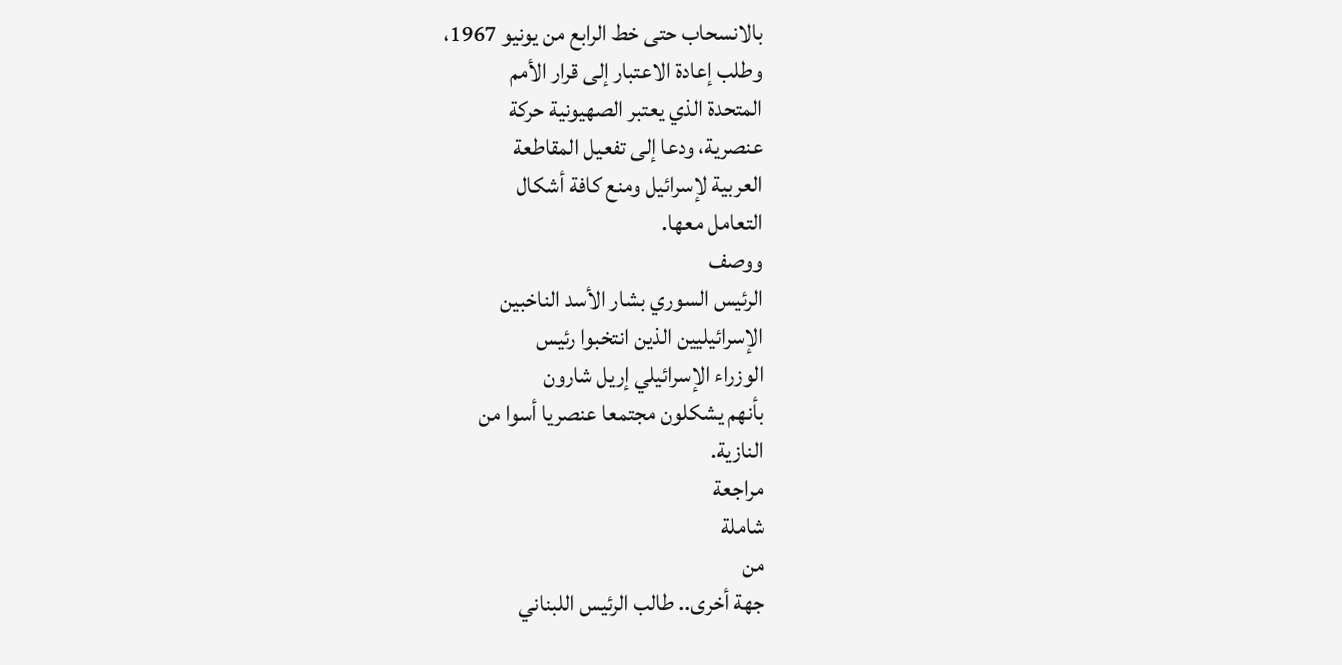بالانسحاب حتى خط الرابع من يونيو 1967،
وطلب إعادة الاعتبار إلى قرار الأمم
المتحدة الذي يعتبر الصهيونية حركة
عنصرية، ودعا إلى تفعيل المقاطعة
العربية لإسرائيل ومنع كافة أشكال
التعامل معها.
ووصف
الرئيس السوري بشار الأسد الناخبين
الإسرائيليين الذين انتخبوا رئيس
الوزراء الإسرائيلي إريل شارون
بأنهم يشكلون مجتمعا عنصريا أسوا من
النازية.
مراجعة
شاملة
من
جهة أخرى.. طالب الرئيس اللبناني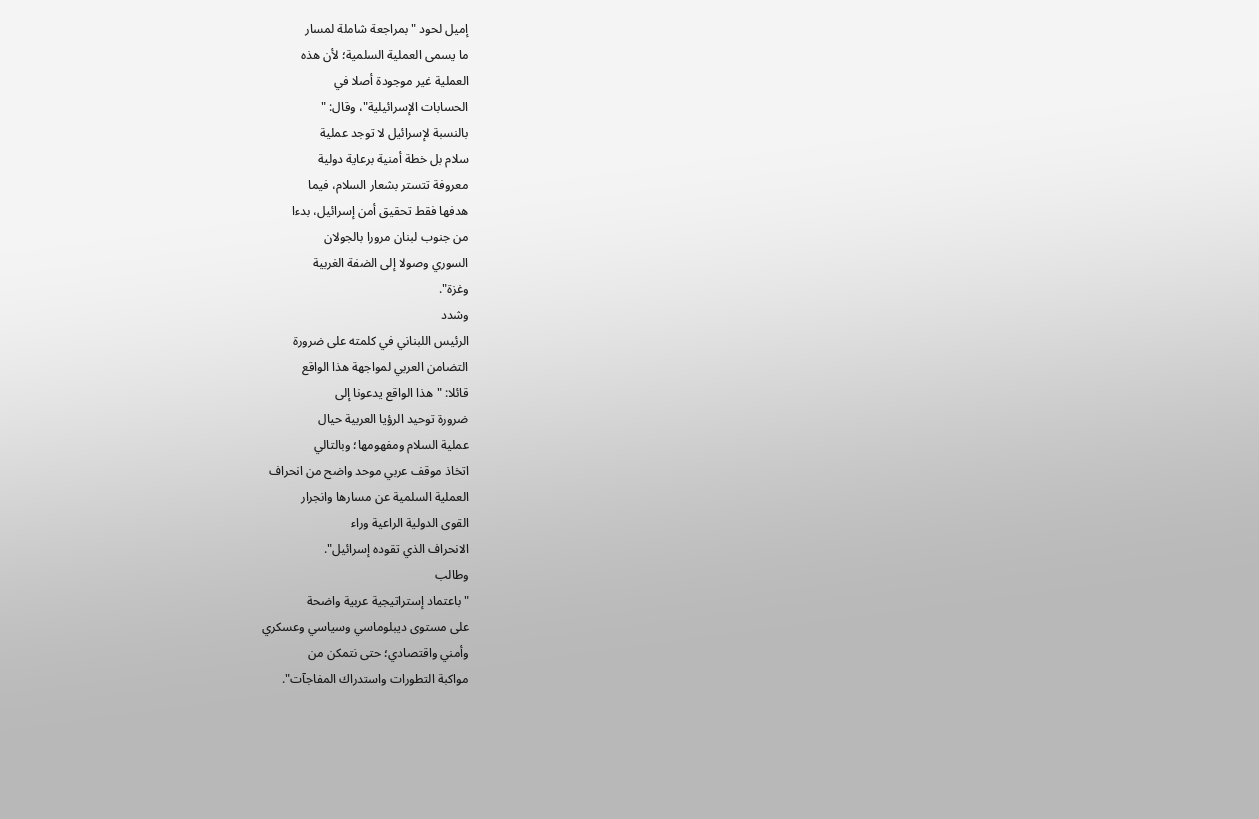إميل لحود "بمراجعة شاملة لمسار
ما يسمى العملية السلمية؛ لأن هذه
العملية غير موجودة أصلا في
الحسابات الإسرائيلية"، وقال: "
بالنسبة لإسرائيل لا توجد عملية
سلام بل خطة أمنية برعاية دولية
معروفة تتستر بشعار السلام، فيما
هدفها فقط تحقيق أمن إسرائيل، بدءا
من جنوب لبنان مرورا بالجولان
السوري وصولا إلى الضفة الغربية
وغزة".
وشدد
الرئيس اللبناني في كلمته على ضرورة
التضامن العربي لمواجهة هذا الواقع
قائلا: "هذا الواقع يدعونا إلى
ضرورة توحيد الرؤيا العربية حيال
عملية السلام ومفهومها؛ وبالتالي
اتخاذ موقف عربي موحد واضح من انحراف
العملية السلمية عن مسارها وانجرار
القوى الدولية الراعية وراء
الانحراف الذي تقوده إسرائيل".
وطالب
"باعتماد إستراتيجية عربية واضحة
على مستوى ديبلوماسي وسياسي وعسكري
وأمني واقتصادي؛ حتى نتمكن من
مواكبة التطورات واستدراك المفاجآت".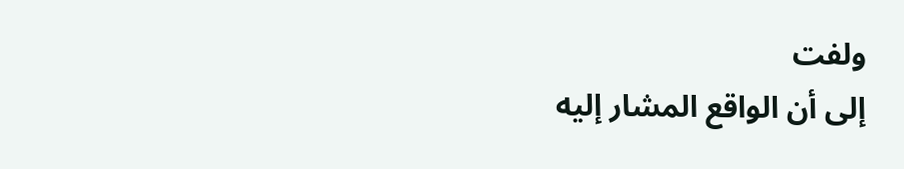ولفت
إلى أن الواقع المشار إليه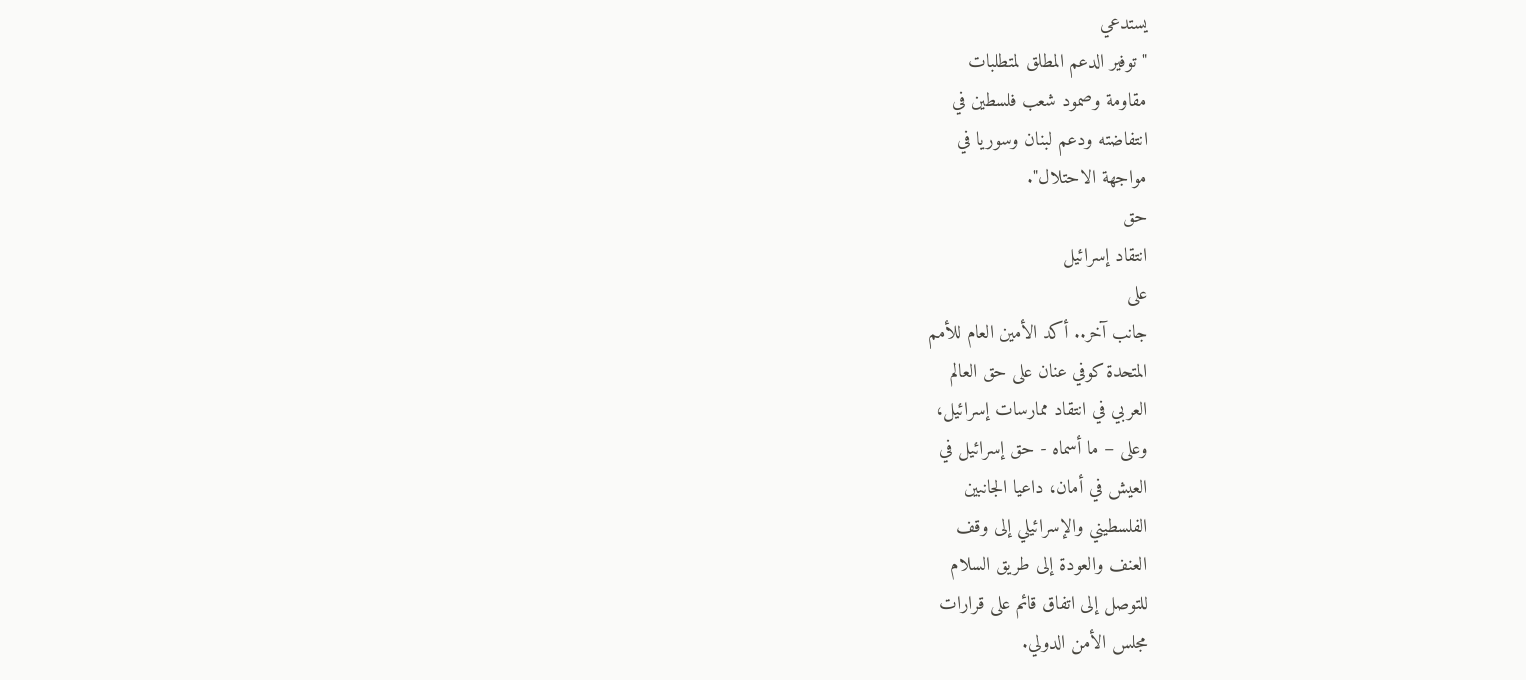يستدعي
"توفير الدعم المطلق لمتطلبات
مقاومة وصمود شعب فلسطين في
انتفاضته ودعم لبنان وسوريا في
مواجهة الاحتلال".
حق
انتقاد إسرائيل
على
جانب آخر.. أكد الأمين العام للأمم
المتحدة كوفي عنان على حق العالم
العربي في انتقاد ممارسات إسرائيل،
وعلى – ما أسماه - حق إسرائيل في
العيش في أمان، داعيا الجانبين
الفلسطيني والإسرائيلي إلى وقف
العنف والعودة إلى طريق السلام
للتوصل إلى اتفاق قائم على قرارات
مجلس الأمن الدولي.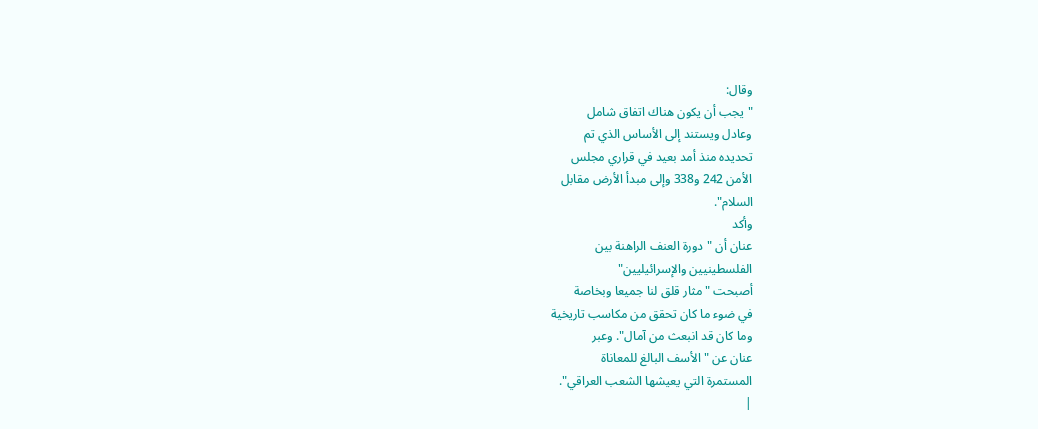وقال:
"يجب أن يكون هناك اتفاق شامل
وعادل ويستند إلى الأساس الذي تم
تحديده منذ أمد بعيد في قراري مجلس
الأمن 242 و338 وإلى مبدأ الأرض مقابل
السلام".
وأكد
عنان أن "دورة العنف الراهنة بين
الفلسطينيين والإسرائيليين"
أصبحت "مثار قلق لنا جميعا وبخاصة
في ضوء ما كان تحقق من مكاسب تاريخية
وما كان قد انبعث من آمال". وعبر
عنان عن "الأسف البالغ للمعاناة
المستمرة التي يعيشها الشعب العراقي".
|